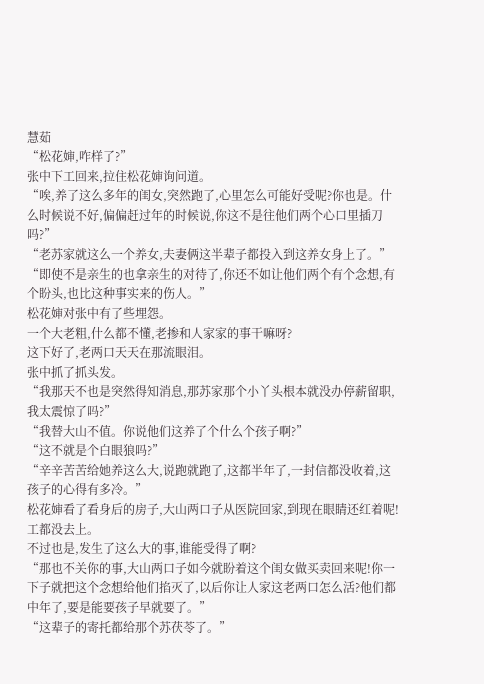慧茹
“松花婶,咋样了?”
张中下工回来,拉住松花婶询问道。
“唉,养了这么多年的闺女,突然跑了,心里怎么可能好受呢?你也是。什么时候说不好,偏偏赶过年的时候说,你这不是往他们两个心口里插刀吗?”
“老苏家就这么一个养女,夫妻俩这半辈子都投入到这养女身上了。”
“即使不是亲生的也拿亲生的对待了,你还不如让他们两个有个念想,有个盼头,也比这种事实来的伤人。”
松花婶对张中有了些埋怨。
一个大老粗,什么都不懂,老掺和人家家的事干嘛呀?
这下好了,老两口天天在那流眼泪。
张中抓了抓头发。
“我那天不也是突然得知消息,那苏家那个小丫头根本就没办停薪留职,我太震惊了吗?”
“我替大山不值。你说他们这养了个什么个孩子啊?”
“这不就是个白眼狼吗?”
“辛辛苦苦给她养这么大,说跑就跑了,这都半年了,一封信都没收着,这孩子的心得有多冷。”
松花婶看了看身后的房子,大山两口子从医院回家,到现在眼睛还红着呢!
工都没去上。
不过也是,发生了这么大的事,谁能受得了啊?
“那也不关你的事,大山两口子如今就盼着这个闺女做买卖回来呢!你一下子就把这个念想给他们掐灭了,以后你让人家这老两口怎么活?他们都中年了,要是能要孩子早就要了。”
“这辈子的寄托都给那个苏茯苓了。”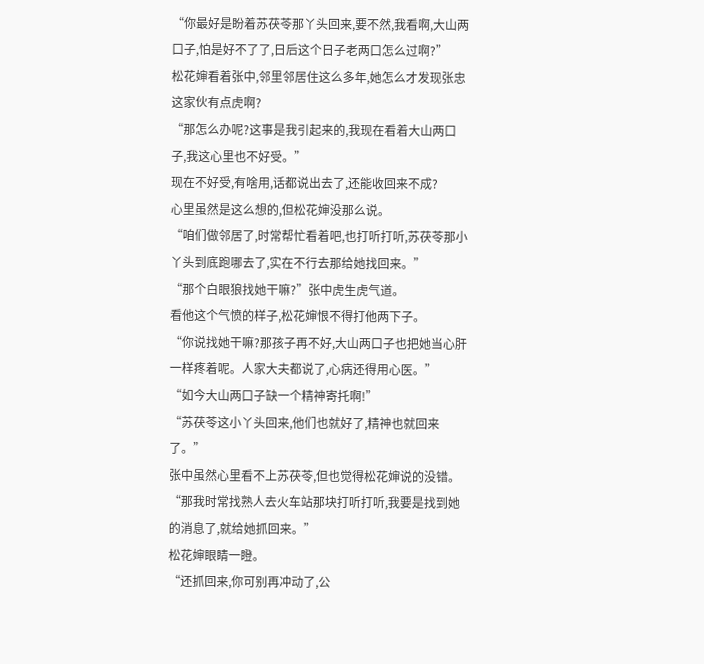“你最好是盼着苏茯苓那丫头回来,要不然,我看啊,大山两口子,怕是好不了了,日后这个日子老两口怎么过啊?”
松花婶看着张中,邻里邻居住这么多年,她怎么才发现张忠这家伙有点虎啊?
“那怎么办呢?这事是我引起来的,我现在看着大山两口子,我这心里也不好受。”
现在不好受,有啥用,话都说出去了,还能收回来不成?
心里虽然是这么想的,但松花婶没那么说。
“咱们做邻居了,时常帮忙看着吧,也打听打听,苏茯苓那小丫头到底跑哪去了,实在不行去那给她找回来。”
“那个白眼狼找她干嘛?”张中虎生虎气道。
看他这个气愤的样子,松花婶恨不得打他两下子。
“你说找她干嘛?那孩子再不好,大山两口子也把她当心肝一样疼着呢。人家大夫都说了,心病还得用心医。”
“如今大山两口子缺一个精神寄托啊!”
“苏茯苓这小丫头回来,他们也就好了,精神也就回来了。”
张中虽然心里看不上苏茯苓,但也觉得松花婶说的没错。
“那我时常找熟人去火车站那块打听打听,我要是找到她的消息了,就给她抓回来。”
松花婶眼睛一瞪。
“还抓回来,你可别再冲动了,公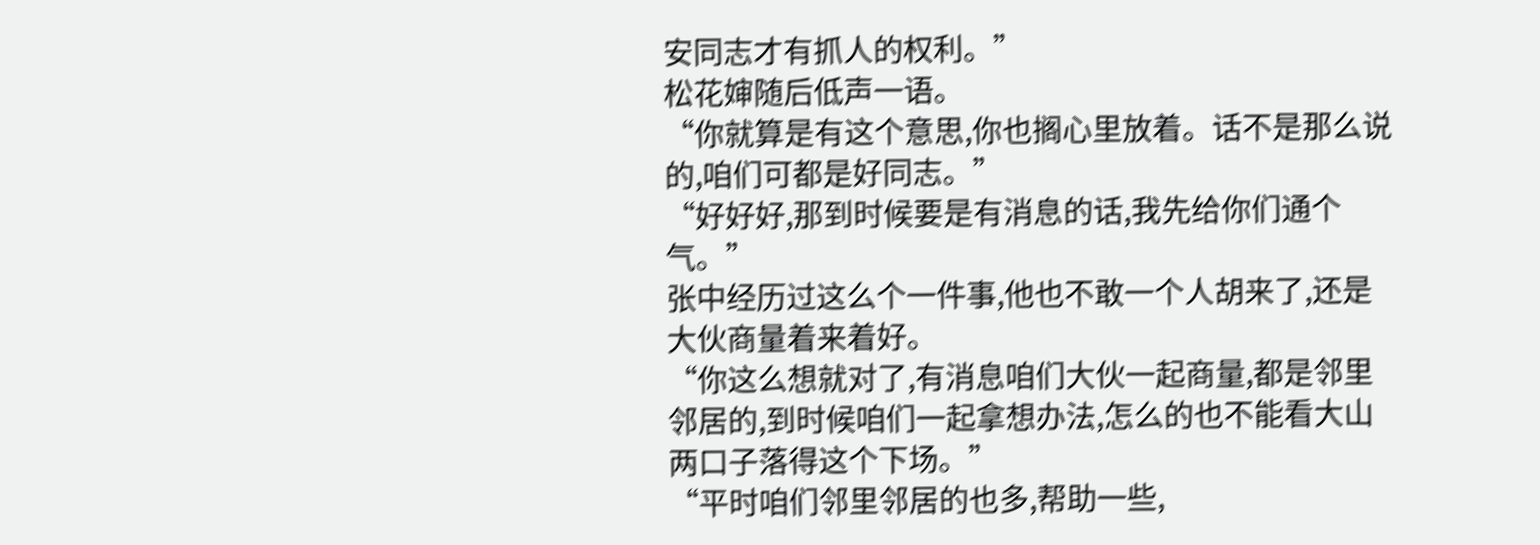安同志才有抓人的权利。”
松花婶随后低声一语。
“你就算是有这个意思,你也搁心里放着。话不是那么说的,咱们可都是好同志。”
“好好好,那到时候要是有消息的话,我先给你们通个气。”
张中经历过这么个一件事,他也不敢一个人胡来了,还是大伙商量着来着好。
“你这么想就对了,有消息咱们大伙一起商量,都是邻里邻居的,到时候咱们一起拿想办法,怎么的也不能看大山两口子落得这个下场。”
“平时咱们邻里邻居的也多,帮助一些,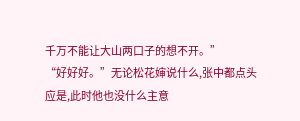千万不能让大山两口子的想不开。”
“好好好。”无论松花婶说什么,张中都点头应是,此时他也没什么主意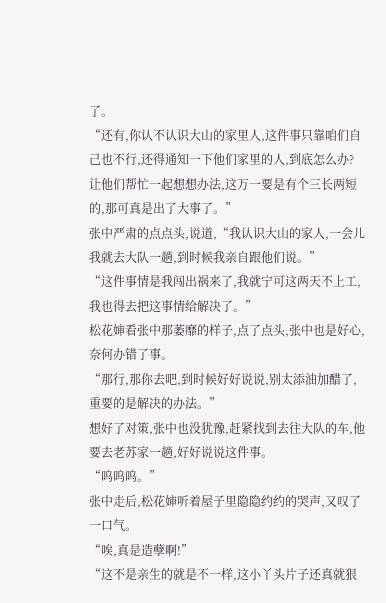了。
“还有,你认不认识大山的家里人,这件事只靠咱们自己也不行,还得通知一下他们家里的人,到底怎么办?让他们帮忙一起想想办法,这万一要是有个三长两短的,那可真是出了大事了。”
张中严肃的点点头,说道,“我认识大山的家人,一会儿我就去大队一趟,到时候我亲自跟他们说。”
“这件事情是我闯出祸来了,我就宁可这两天不上工,我也得去把这事情给解决了。”
松花婶看张中那萎靡的样子,点了点头,张中也是好心,奈何办错了事。
“那行,那你去吧,到时候好好说说,别太添油加醋了,重要的是解决的办法。”
想好了对策,张中也没犹豫,赶紧找到去往大队的车,他要去老苏家一趟,好好说说这件事。
“呜呜呜。”
张中走后,松花婶听着屋子里隐隐约约的哭声,又叹了一口气。
“唉,真是造孽啊!”
“这不是亲生的就是不一样,这小丫头片子还真就狠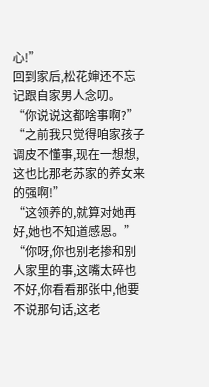心!”
回到家后,松花婶还不忘记跟自家男人念叨。
“你说说这都啥事啊?”
“之前我只觉得咱家孩子调皮不懂事,现在一想想,这也比那老苏家的养女来的强啊!”
“这领养的,就算对她再好,她也不知道感恩。”
“你呀,你也别老掺和别人家里的事,这嘴太碎也不好,你看看那张中,他要不说那句话,这老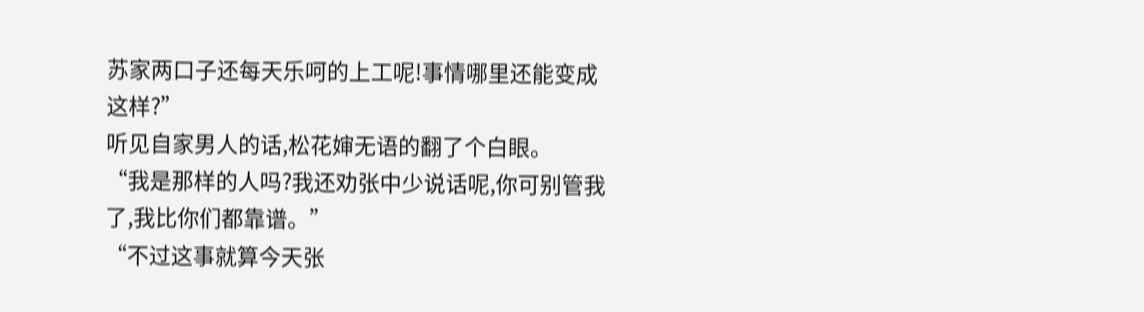苏家两口子还每天乐呵的上工呢!事情哪里还能变成这样?”
听见自家男人的话,松花婶无语的翻了个白眼。
“我是那样的人吗?我还劝张中少说话呢,你可别管我了,我比你们都靠谱。”
“不过这事就算今天张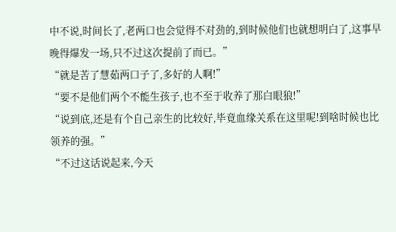中不说,时间长了,老两口也会觉得不对劲的,到时候他们也就想明白了,这事早晚得爆发一场,只不过这次提前了而已。”
“就是苦了慧茹两口子了,多好的人啊!”
“要不是他们两个不能生孩子,也不至于收养了那白眼狼!”
“说到底,还是有个自己亲生的比较好,毕竟血缘关系在这里呢!到啥时候也比领养的强。”
“不过这话说起来,今天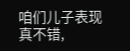咱们儿子表现真不错,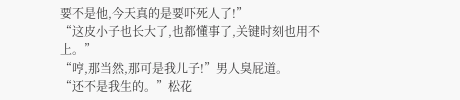要不是他,今天真的是要吓死人了!”
“这皮小子也长大了,也都懂事了,关键时刻也用不上。”
“哼,那当然,那可是我儿子!”男人臭屁道。
“还不是我生的。”松花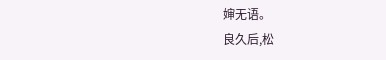婶无语。
良久后,松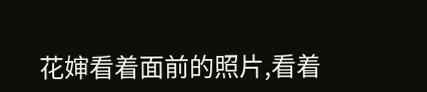花婶看着面前的照片,看着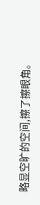略显空旷的空间,擦了擦眼角。